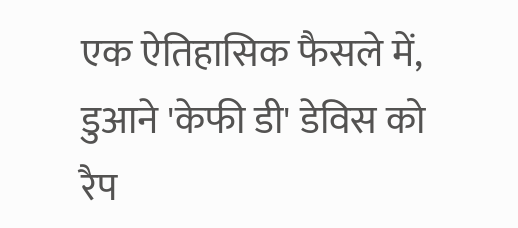एक ऐतिहासिक फैसले में, डुआने 'केफी डी' डेविस को रैप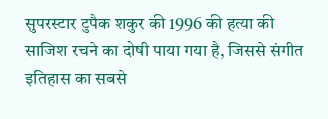सुपरस्टार टुपैक शकुर की 1996 की हत्या की साजिश रचने का दोषी पाया गया है, जिससे संगीत इतिहास का सबसे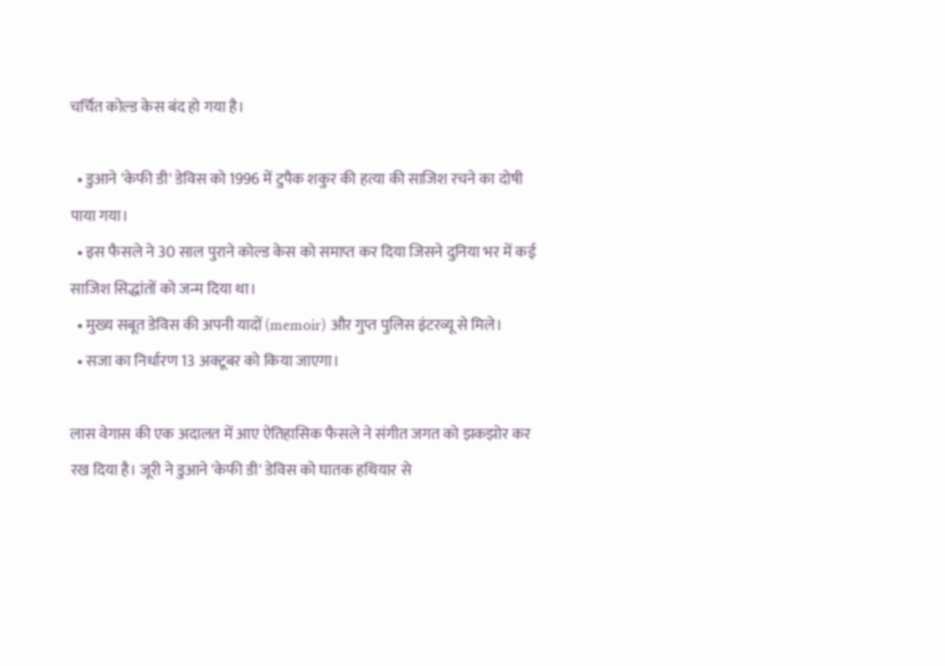चर्चित कोल्ड केस बंद हो गया है।

  • डुआने 'केफी डी' डेविस को 1996 में टुपैक शकुर की हत्या की साजिश रचने का दोषी पाया गया।
  • इस फैसले ने 30 साल पुराने कोल्ड केस को समाप्त कर दिया जिसने दुनिया भर में कई साजिश सिद्धांतों को जन्म दिया था।
  • मुख्य सबूत डेविस की अपनी यादों (memoir) और गुप्त पुलिस इंटरव्यू से मिले।
  • सजा का निर्धारण 13 अक्टूबर को किया जाएगा।

लास वेगास की एक अदालत में आए ऐतिहासिक फैसले ने संगीत जगत को झकझोर कर रख दिया है। जूरी ने डुआने 'केफी डी' डेविस को घातक हथियार से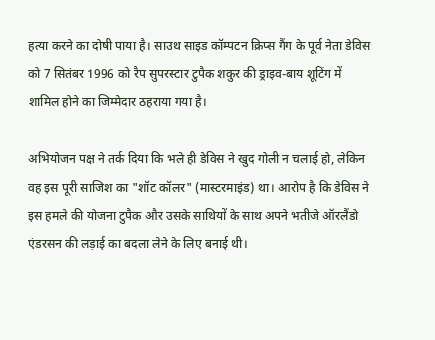हत्या करने का दोषी पाया है। साउथ साइड कॉम्पटन क्रिप्स गैंग के पूर्व नेता डेविस को 7 सितंबर 1996 को रैप सुपरस्टार टुपैक शकुर की ड्राइव-बाय शूटिंग में शामिल होने का जिम्मेदार ठहराया गया है।

अभियोजन पक्ष ने तर्क दिया कि भले ही डेविस ने खुद गोली न चलाई हो, लेकिन वह इस पूरी साजिश का "शॉट कॉलर" (मास्टरमाइंड) था। आरोप है कि डेविस ने इस हमले की योजना टुपैक और उसके साथियों के साथ अपने भतीजे ऑरलैंडो एंडरसन की लड़ाई का बदला लेने के लिए बनाई थी।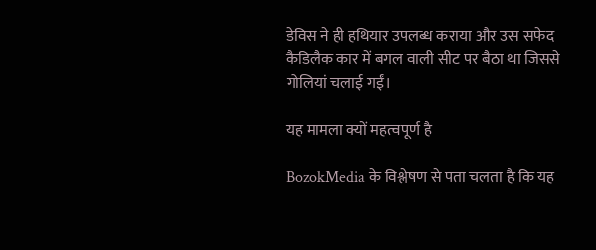डेविस ने ही हथियार उपलब्ध कराया और उस सफेद कैडिलैक कार में बगल वाली सीट पर बैठा था जिससे गोलियां चलाई गईं।

यह मामला क्यों महत्वपूर्ण है

BozokMedia के विश्लेषण से पता चलता है कि यह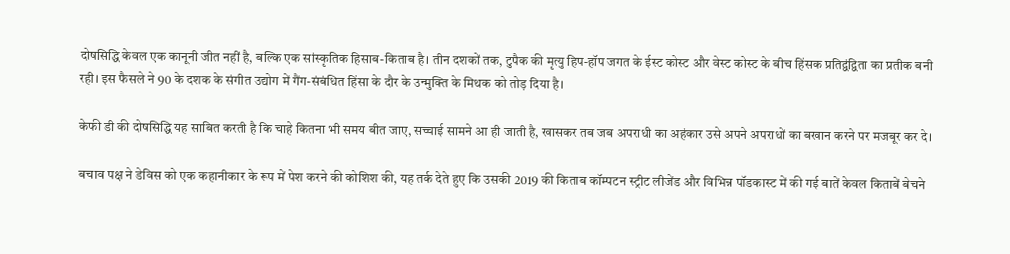दोषसिद्धि केवल एक कानूनी जीत नहीं है, बल्कि एक सांस्कृतिक हिसाब-किताब है। तीन दशकों तक, टुपैक की मृत्यु हिप-हॉप जगत के ईस्ट कोस्ट और वेस्ट कोस्ट के बीच हिंसक प्रतिद्वंद्विता का प्रतीक बनी रही। इस फैसले ने 90 के दशक के संगीत उद्योग में गैंग-संबंधित हिंसा के दौर के उन्मुक्ति के मिथक को तोड़ दिया है।

केफी डी की दोषसिद्धि यह साबित करती है कि चाहे कितना भी समय बीत जाए, सच्चाई सामने आ ही जाती है, खासकर तब जब अपराधी का अहंकार उसे अपने अपराधों का बखान करने पर मजबूर कर दे।

बचाव पक्ष ने डेविस को एक कहानीकार के रूप में पेश करने की कोशिश की, यह तर्क देते हुए कि उसकी 2019 की किताब कॉम्पटन स्ट्रीट लीजेंड और विभिन्न पॉडकास्ट में की गई बातें केवल किताबें बेचने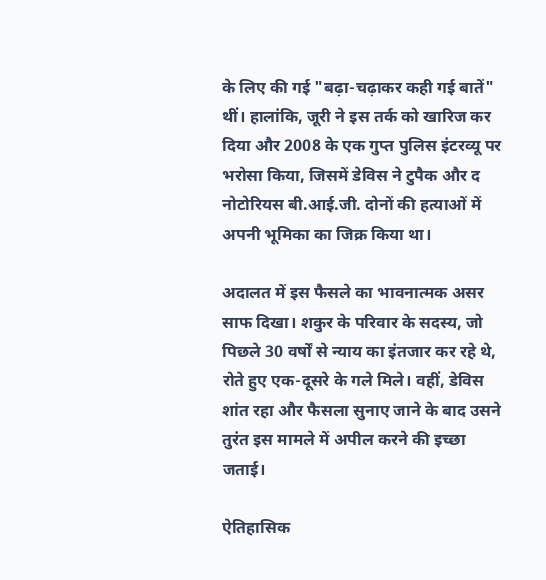के लिए की गई "बढ़ा-चढ़ाकर कही गई बातें" थीं। हालांकि, जूरी ने इस तर्क को खारिज कर दिया और 2008 के एक गुप्त पुलिस इंटरव्यू पर भरोसा किया, जिसमें डेविस ने टुपैक और द नोटोरियस बी.आई.जी. दोनों की हत्याओं में अपनी भूमिका का जिक्र किया था।

अदालत में इस फैसले का भावनात्मक असर साफ दिखा। शकुर के परिवार के सदस्य, जो पिछले 30 वर्षों से न्याय का इंतजार कर रहे थे, रोते हुए एक-दूसरे के गले मिले। वहीं, डेविस शांत रहा और फैसला सुनाए जाने के बाद उसने तुरंत इस मामले में अपील करने की इच्छा जताई।

ऐतिहासिक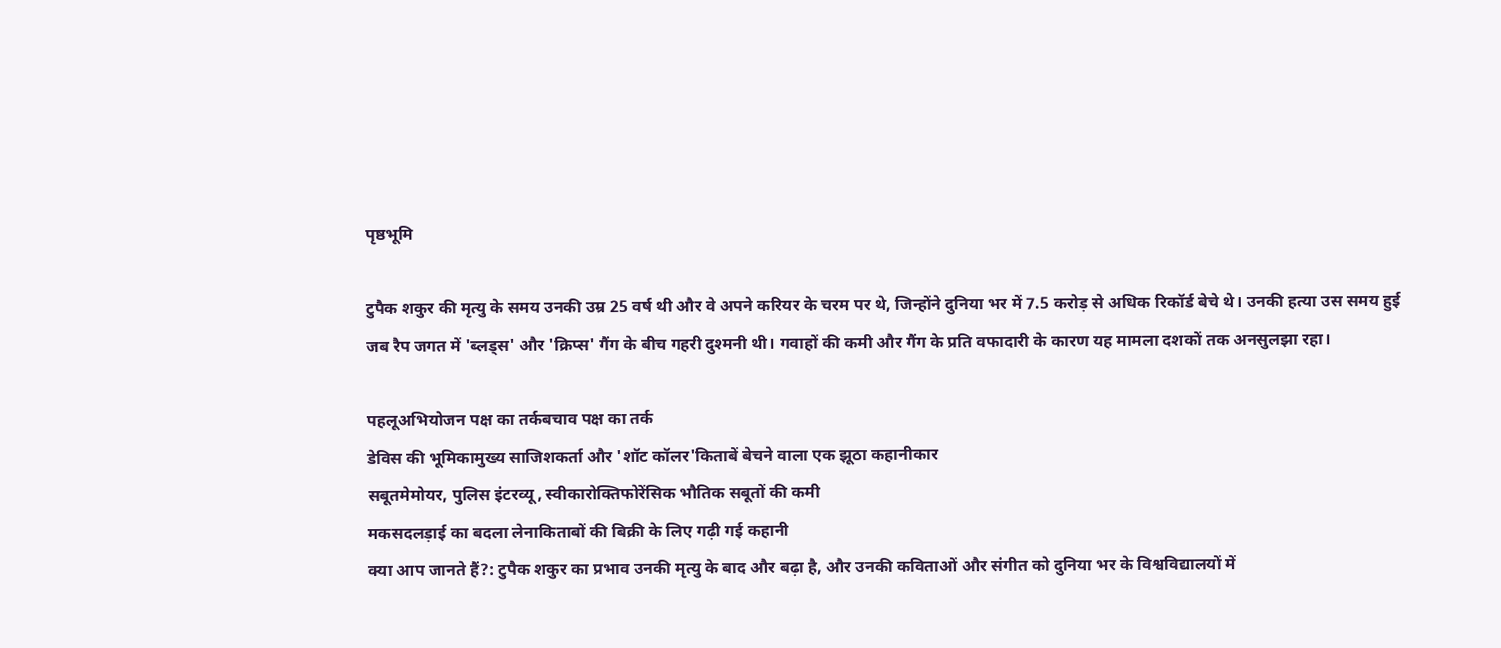पृष्ठभूमि

टुपैक शकुर की मृत्यु के समय उनकी उम्र 25 वर्ष थी और वे अपने करियर के चरम पर थे, जिन्होंने दुनिया भर में 7.5 करोड़ से अधिक रिकॉर्ड बेचे थे। उनकी हत्या उस समय हुई जब रैप जगत में 'ब्लड्स' और 'क्रिप्स' गैंग के बीच गहरी दुश्मनी थी। गवाहों की कमी और गैंग के प्रति वफादारी के कारण यह मामला दशकों तक अनसुलझा रहा।

पहलूअभियोजन पक्ष का तर्कबचाव पक्ष का तर्क
डेविस की भूमिकामुख्य साजिशकर्ता और 'शॉट कॉलर'किताबें बेचने वाला एक झूठा कहानीकार
सबूतमेमोयर, पुलिस इंटरव्यू, स्वीकारोक्तिफोरेंसिक भौतिक सबूतों की कमी
मकसदलड़ाई का बदला लेनाकिताबों की बिक्री के लिए गढ़ी गई कहानी
क्या आप जानते हैं?: टुपैक शकुर का प्रभाव उनकी मृत्यु के बाद और बढ़ा है, और उनकी कविताओं और संगीत को दुनिया भर के विश्वविद्यालयों में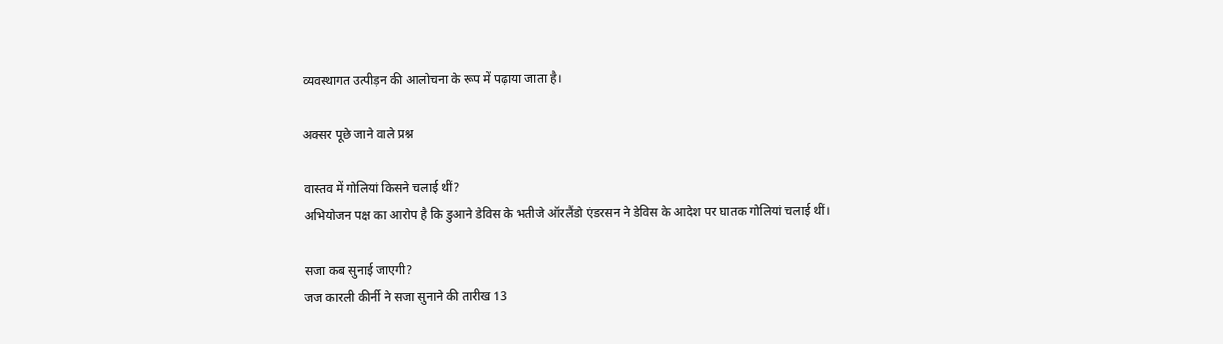व्यवस्थागत उत्पीड़न की आलोचना के रूप में पढ़ाया जाता है।

अक्सर पूछे जाने वाले प्रश्न

वास्तव में गोलियां किसने चलाई थीं?
अभियोजन पक्ष का आरोप है कि डुआने डेविस के भतीजे ऑरलैंडो एंडरसन ने डेविस के आदेश पर घातक गोलियां चलाई थीं।

सजा कब सुनाई जाएगी?
जज कारली कीर्नी ने सजा सुनाने की तारीख 13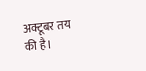अक्टूबर तय की है।